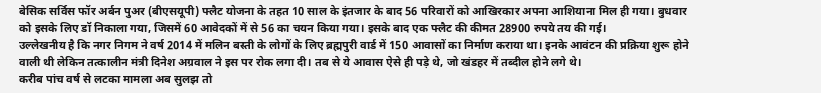बेसिक सर्विस फॉर अर्बन पुअर (बीएसयूपी) फ्लैट योजना के तहत 10 साल के इंतजार के बाद 56 परिवारों को आखिरकार अपना आशियाना मिल ही गया। बुधवार को इसके लिए डॉ निकाला गया, जिसमें 60 आवेदकों में से 56 का चयन किया गया। इसके बाद एक फ्लैट की कीमत 28900 रुपये तय की गई।
उल्लेखनीय है कि नगर निगम ने वर्ष 2014 में मलिन बस्ती के लोगों के लिए ब्रह्मपुरी वार्ड में 150 आवासों का निर्माण कराया था। इनके आवंटन की प्रक्रिया शुरू होने वाली थी लेकिन तत्कालीन मंत्री दिनेश अग्रवाल ने इस पर रोक लगा दी। तब से ये आवास ऐसे ही पड़े थे, जो खंडहर में तब्दील होने लगे थे।
करीब पांच वर्ष से लटका मामला अब सुलझ तो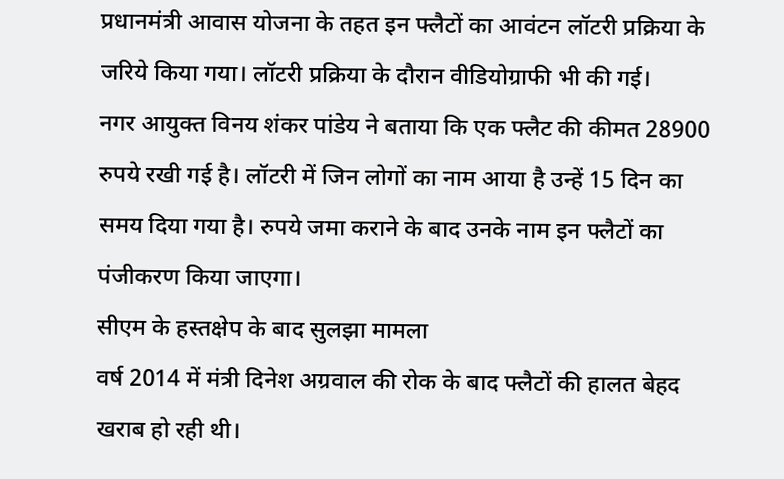प्रधानमंत्री आवास योजना के तहत इन फ्लैटों का आवंटन लॉटरी प्रक्रिया के जरिये किया गया। लॉटरी प्रक्रिया के दौरान वीडियोग्राफी भी की गई।
नगर आयुक्त विनय शंकर पांडेय ने बताया कि एक फ्लैट की कीमत 28900 रुपये रखी गई है। लॉटरी में जिन लोगों का नाम आया है उन्हें 15 दिन का समय दिया गया है। रुपये जमा कराने के बाद उनके नाम इन फ्लैटों का पंजीकरण किया जाएगा।
सीएम के हस्तक्षेप के बाद सुलझा मामला
वर्ष 2014 में मंत्री दिनेश अग्रवाल की रोक के बाद फ्लैटों की हालत बेहद खराब हो रही थी।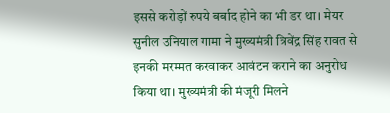इससे करोड़ों रुपये बर्बाद होने का भी डर था। मेयर सुनील उनियाल गामा ने मुख्यमंत्री त्रिवेंद्र सिंह रावत से इनकी मरम्मत करवाकर आवंटन कराने का अनुरोध किया था। मुख्यमंत्री की मंजूरी मिलने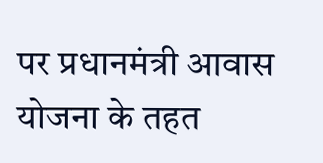पर प्रधानमंत्री आवास योजना के तहत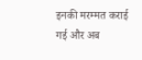इनकी मरम्मत कराई गई और अब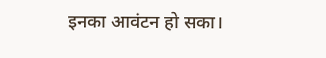इनका आवंटन हो सका।